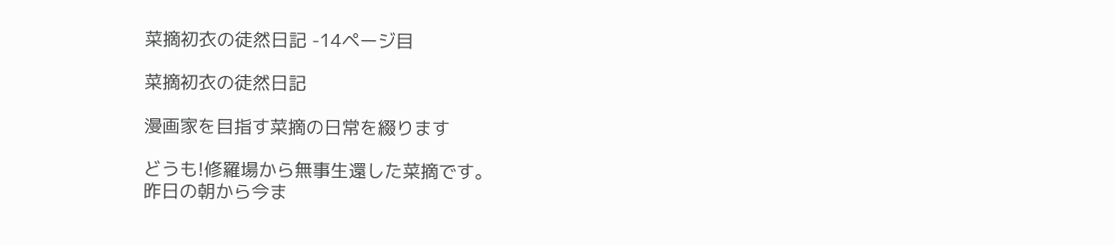菜摘初衣の徒然日記 -14ページ目

菜摘初衣の徒然日記

漫画家を目指す菜摘の日常を綴ります

どうも!修羅場から無事生還した菜摘です。
昨日の朝から今ま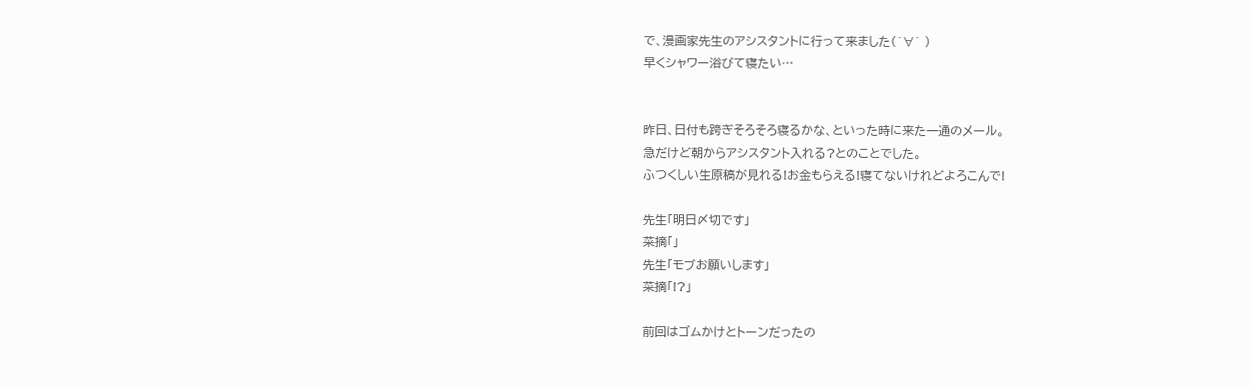で、漫画家先生のアシスタントに行って来ました(´∀` )
早くシャワー浴びて寝たい…


昨日、日付も跨ぎそろそろ寝るかな、といった時に来た一通のメール。
急だけど朝からアシスタント入れる?とのことでした。
ふつくしい生原稿が見れる!お金もらえる!寝てないけれどよろこんで!

先生「明日〆切です」
菜摘「」
先生「モブお願いします」
菜摘「!?」

前回はゴムかけとトーンだったの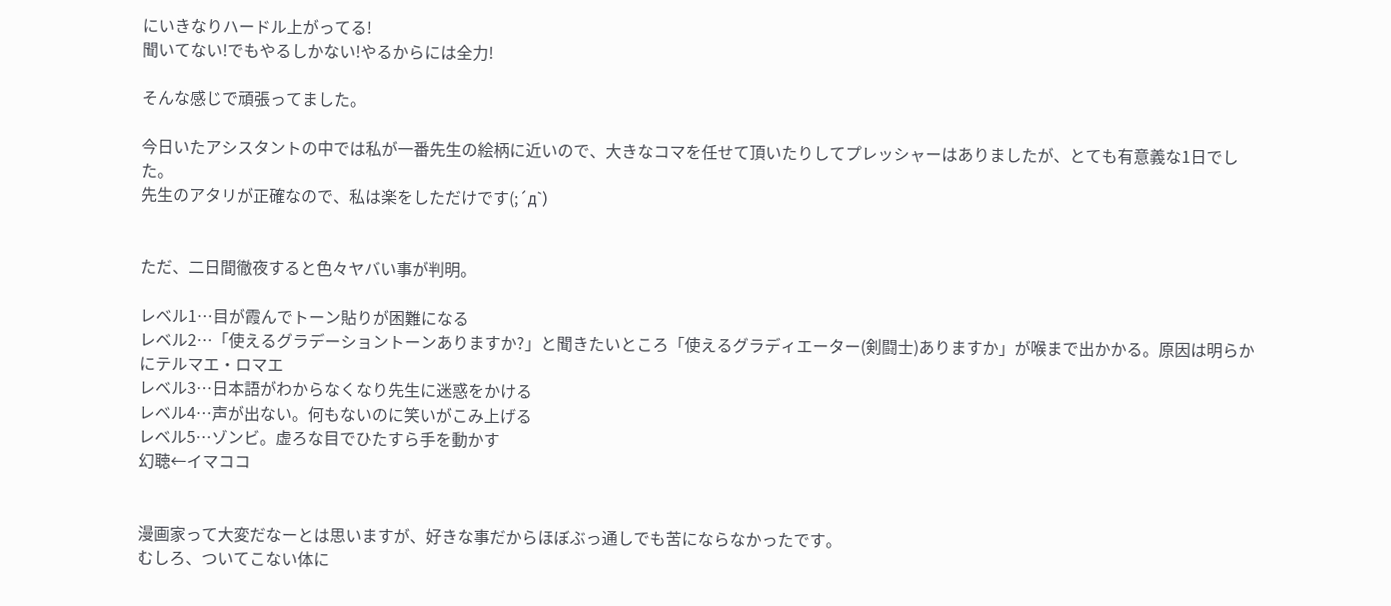にいきなりハードル上がってる!
聞いてない!でもやるしかない!やるからには全力!

そんな感じで頑張ってました。

今日いたアシスタントの中では私が一番先生の絵柄に近いので、大きなコマを任せて頂いたりしてプレッシャーはありましたが、とても有意義な1日でした。
先生のアタリが正確なので、私は楽をしただけです(;´д`)


ただ、二日間徹夜すると色々ヤバい事が判明。

レベル1…目が霞んでトーン貼りが困難になる
レベル2…「使えるグラデーショントーンありますか?」と聞きたいところ「使えるグラディエーター(剣闘士)ありますか」が喉まで出かかる。原因は明らかにテルマエ・ロマエ
レベル3…日本語がわからなくなり先生に迷惑をかける
レベル4…声が出ない。何もないのに笑いがこみ上げる
レベル5…ゾンビ。虚ろな目でひたすら手を動かす
幻聴←イマココ


漫画家って大変だなーとは思いますが、好きな事だからほぼぶっ通しでも苦にならなかったです。
むしろ、ついてこない体に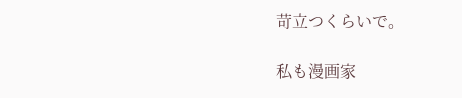苛立つくらいで。

私も漫画家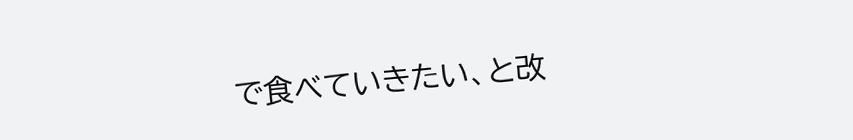で食べていきたい、と改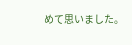めて思いました。